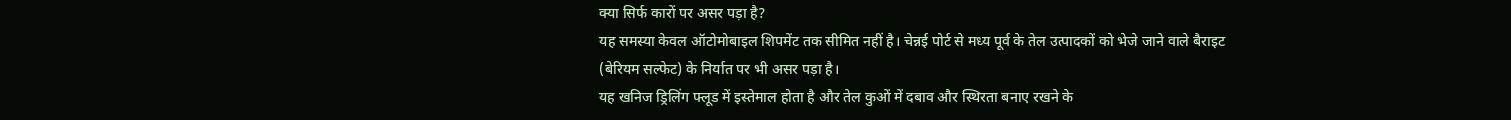क्या सिर्फ कारों पर असर पड़ा है?
यह समस्या केवल ऑटोमोबाइल शिपमेंट तक सीमित नहीं है। चेन्नई पोर्ट से मध्य पूर्व के तेल उत्पादकों को भेजे जाने वाले बैराइट (बेरियम सल्फेट) के निर्यात पर भी असर पड़ा है।
यह खनिज ड्रिलिंग फ्लूड में इस्तेमाल होता है और तेल कुओं में दबाव और स्थिरता बनाए रखने के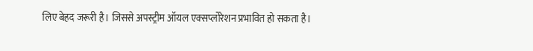लिए बेहद जरूरी है। जिससे अपस्ट्रीम ऑयल एक्सप्लोरेशन प्रभावित हो सकता है।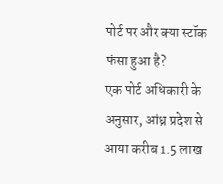पोर्ट पर और क्या स्टॉक फंसा हुआ है?
एक पोर्ट अधिकारी के अनुसार, आंध्र प्रदेश से आया करीब 1.5 लाख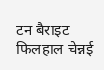टन बैराइट फिलहाल चेन्नई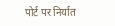पोर्ट पर निर्यात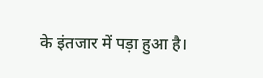के इंतजार में पड़ा हुआ है।